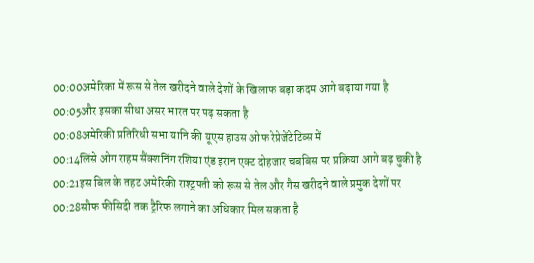00:00अमेरिका में रूस से तेल खरीदने वाले देशों के खिलाफ बड़ा कदम आगे बढ़ाया गया है
00:05और इसका सीधा असर भारत पर पढ़ सकता है
00:08अमेरिकी प्रतिरिधी सभा यानि की यूएस हाउस ओफ रेप्रेजेंटेटिव्स में
00:14लिंसे ओग राहम सैंक्शनिंग रशिया एंड इरान एक्ट दोहजार चबबिस पर प्रक्रिया आगे बढ़ चुकी है
00:21इस बिल के तहट अमेरिकी राश्ट्रपती को रूस से तेल और गैस खरीदने वाले प्रमुक देशों पर
00:28सौफ फीसिदी तक ट्रैरिफ लगाने का अधिकार मिल सकता है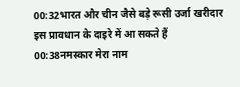00:32भारत और चीन जैसे बड़े रूसी उर्जा खरीदार इस प्रावधान के दाइरे में आ सकते हैं
00:38नमस्कार मेरा नाम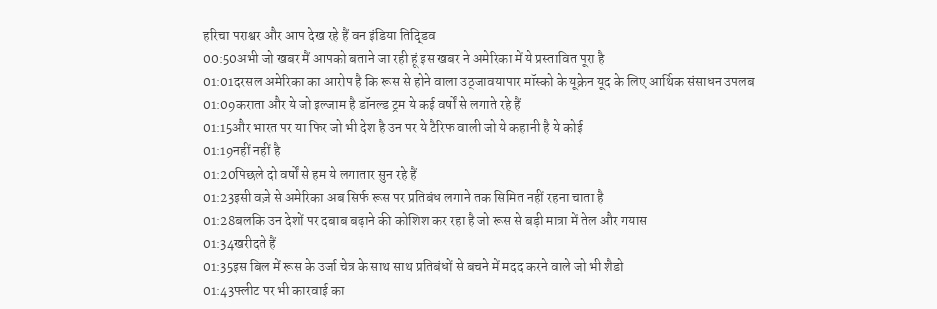हरिचा पराश्वर और आप देख रहे हैं वन इंडिया तिद्डिव
00:50अभी जो खबर मैं आपको बताने जा रही हूं इस खबर ने अमेरिका में ये प्रस्तावित पूरा है
01:01दरसल अमेरिका का आरोप है कि रूस से होने वाला उठ्जावयापार मॉस्को के यूक्रेन यूद के लिए आर्थिक संसाधन उपलब
01:09कराता और ये जो इल्जाम है डॉनल्ड ट्रम ये कई वर्षों से लगाते रहे हैं
01:15और भारत पर या फिर जो भी देश है उन पर ये टैरिफ वाली जो ये कहानी है ये कोई
01:19नहीं नहीं है
01:20पिछले दो वर्षों से हम ये लगातार सुन रहे हैं
01:23इसी वज़े से अमेरिका अब सिर्फ रूस पर प्रतिबंध लगाने तक सिमित नहीं रहना चाता है
01:28बलकि उन देशों पर दबाब बढ़ाने की कोशिश कर रहा है जो रूस से बड़ी मात्रा में तेल और गयास
01:34खरीदते हैं
01:35इस बिल में रूस के उर्जा चेत्र के साथ साथ प्रतिबंधों से बचने में मदद करने वाले जो भी शैडो
01:43फ्लीट पर भी कारवाई का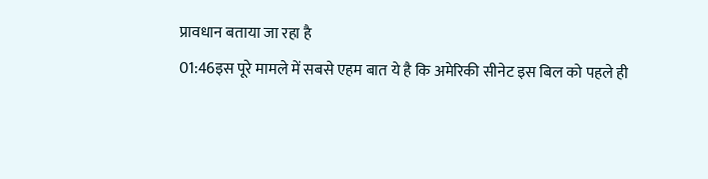प्रावधान बताया जा रहा है
01:46इस पूरे मामले में सबसे एहम बात ये है कि अमेरिकी सीनेट इस बिल को पहले ही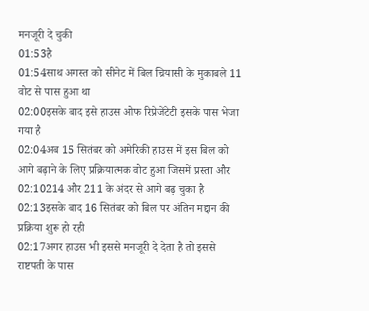मनजूरी दे चुकी
01:53है
01:54साथ अगस्त को सीनेट में बिल च्रियासी के मुकाबले 11 वोट से पास हुआ था
02:00इसके बाद इसे हाउस ओफ रिप्रेजेंटेटी इसके पास भेजा गया है
02:04अब 15 सितंबर को अमेरिकी हाउस में इस बिल को आगे बढ़ाने के लिए प्रक्रियात्मक वोट हुआ जिसमें प्रस्ता और
02:10214 और 211 के अंदर से आगे बढ़ चुका है
02:13इसके बाद 16 सितंबर को बिल पर अंतिन मद्दान की प्रक्रिया शुरू हो रही
02:17अगर हाउस भी इससे मनजूरी दे देता है तो इससे राष्टपती के पास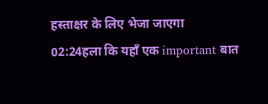हस्ताक्षर के लिए भेजा जाएगा
02:24हला कि यहाँ एक important बात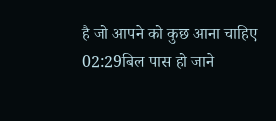है जो आपने को कुछ आना चाहिए
02:29बिल पास हो जाने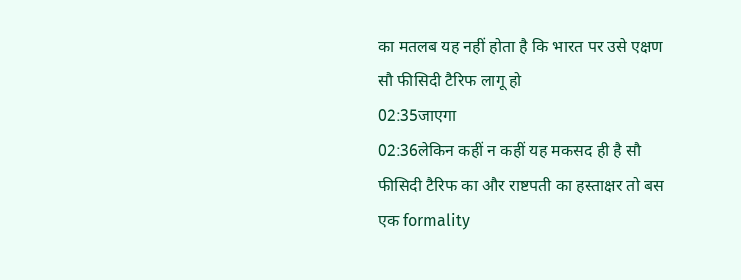का मतलब यह नहीं होता है कि भारत पर उसे एक्षण सौ फीसिदी टैरिफ लागू हो
02:35जाएगा
02:36लेकिन कहीं न कहीं यह मकसद ही है सौ फीसिदी टैरिफ का और राष्टपती का हस्ताक्षर तो बस एक formality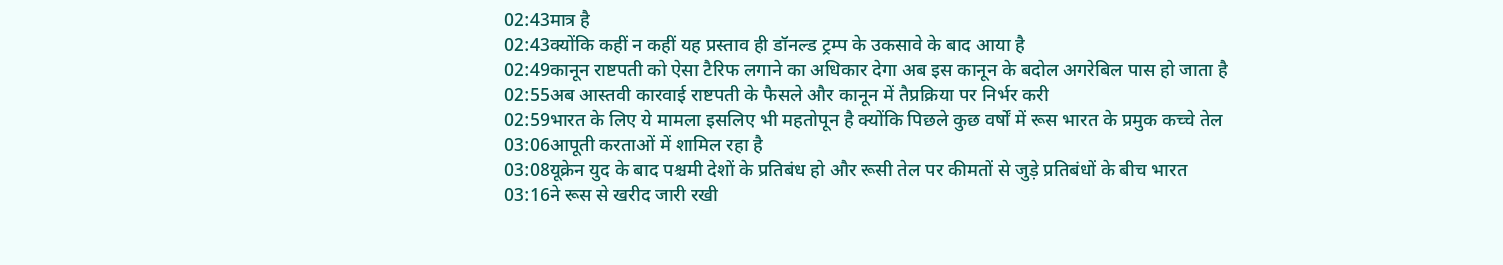02:43मात्र है
02:43क्योंकि कहीं न कहीं यह प्रस्ताव ही डॉनल्ड ट्रम्प के उकसावे के बाद आया है
02:49कानून राष्टपती को ऐसा टैरिफ लगाने का अधिकार देगा अब इस कानून के बदोल अगरेबिल पास हो जाता है
02:55अब आस्तवी कारवाई राष्टपती के फैसले और कानून में तैप्रक्रिया पर निर्भर करी
02:59भारत के लिए ये मामला इसलिए भी महतोपून है क्योंकि पिछले कुछ वर्षों में रूस भारत के प्रमुक कच्चे तेल
03:06आपूती करताओं में शामिल रहा है
03:08यूक्रेन युद के बाद पश्चमी देशों के प्रतिबंध हो और रूसी तेल पर कीमतों से जुड़े प्रतिबंधों के बीच भारत
03:16ने रूस से खरीद जारी रखी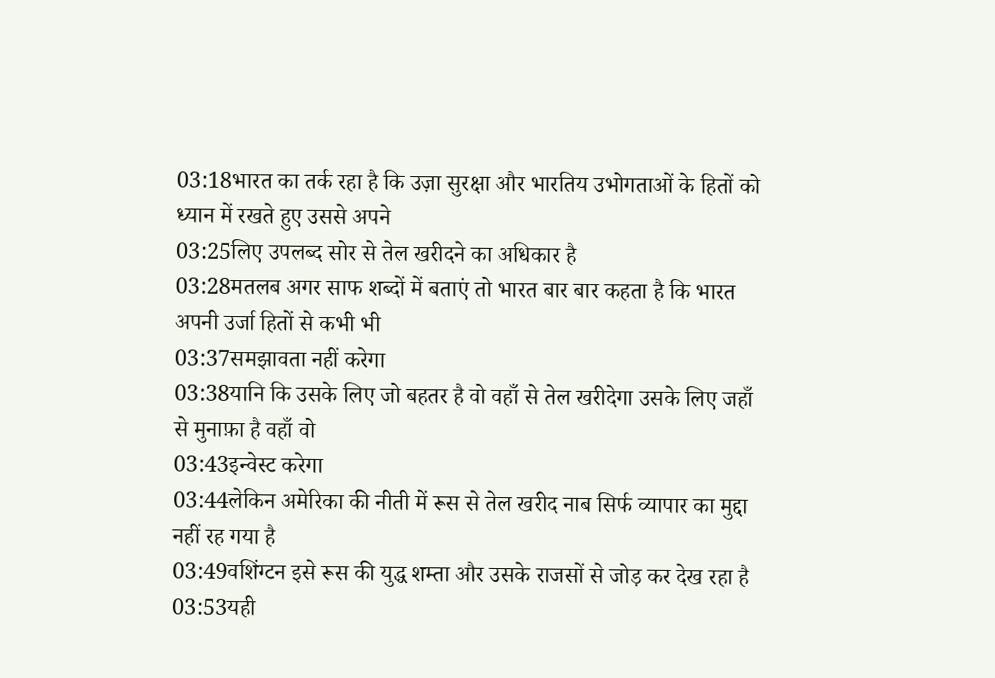03:18भारत का तर्क रहा है कि उज़ा सुरक्षा और भारतिय उभोगताओं के हितों को ध्यान में रखते हुए उससे अपने
03:25लिए उपलब्द सोर से तेल खरीदने का अधिकार है
03:28मतलब अगर साफ शब्दों में बताएं तो भारत बार बार कहता है कि भारत अपनी उर्जा हितों से कभी भी
03:37समझावता नहीं करेगा
03:38यानि कि उसके लिए जो बहतर है वो वहाँ से तेल खरीदेगा उसके लिए जहाँ से मुनाफ़ा है वहाँ वो
03:43इन्वेस्ट करेगा
03:44लेकिन अमेरिका की नीती में रूस से तेल खरीद नाब सिर्फ व्यापार का मुद्दा नहीं रह गया है
03:49वशिंग्टन इसे रूस की युद्ध शम्ता और उसके राजसों से जोड़ कर देख रहा है
03:53यही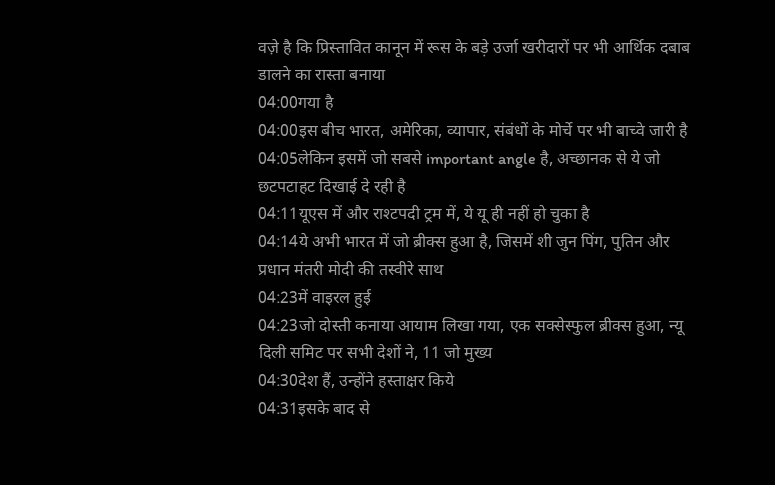वज़े है कि प्रिस्तावित कानून में रूस के बड़े उर्जा खरीदारों पर भी आर्थिक दबाब डालने का रास्ता बनाया
04:00गया है
04:00इस बीच भारत, अमेरिका, व्यापार, संबंधों के मोर्चे पर भी बाच्वे जारी है
04:05लेकिन इसमें जो सबसे important angle है, अच्छानक से ये जो छटपटाहट दिखाई दे रही है
04:11यूएस में और राश्टपदी ट्रम में, ये यू ही नहीं हो चुका है
04:14ये अभी भारत में जो ब्रीक्स हुआ है, जिसमें शी जुन पिंग, पुतिन और प्रधान मंतरी मोदी की तस्वीरे साथ
04:23में वाइरल हुई
04:23जो दोस्ती कनाया आयाम लिखा गया, एक सक्सेस्फुल ब्रीक्स हुआ, न्यू दिली समिट पर सभी देशों ने, 11 जो मुख्य
04:30देश हैं, उन्होंने हस्ताक्षर किये
04:31इसके बाद से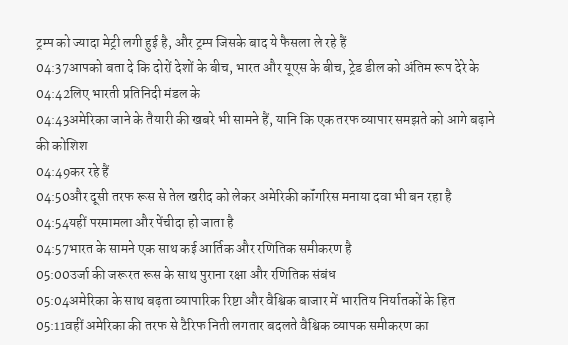ट्रम्प को ज्यादा मेट्री लगी हुई है, और ट्रम्प जिसके बाद ये फैसला ले रहे हैं
04:37आपको बता दे कि दोरों देशों के बीच, भारत और यूएस के बीच, ट्रेड डील को अंतिम रूप देरे के
04:42लिए भारती प्रतिनिदी मंडल के
04:43अमेरिका जाने के तैयारी की खबरे भी सामने हैं, यानि कि एक तरफ व्यापार समझते को आगे बढ़ाने की कोशिश
04:49कर रहे हैं
04:50और दूसी तरफ रूस से तेल खरीद को लेकर अमेरिकी कॉंगरिस मनाया दवा भी बन रहा है
04:54यहीं परमामला और पेंचीदा हो जाता है
04:57भारत के सामने एक साथ कई आर्तिक और रणितिक समीकरण है
05:00उर्जा की जरूरत रूस के साथ पुराना रक्षा और रणितिक संबंध
05:04अमेरिका के साथ बढ़ता व्यापारिक रिष्टा और वैश्विक बाजार में भारतिय निर्यातकों के हित
05:11वहीं अमेरिका की तरफ से टैरिफ निती लगतार बदलते वैश्विक व्यापक समीकरण का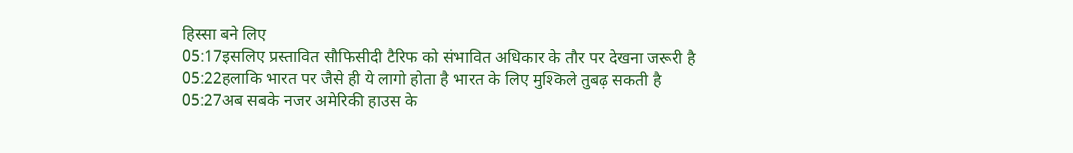हिस्सा बने लिए
05:17इसलिए प्रस्तावित सौफिसीदी टैरिफ को संभावित अधिकार के तौर पर देखना जरूरी है
05:22हलाकि भारत पर जैसे ही ये लागो होता है भारत के लिए मुश्किले तुबढ़ सकती है
05:27अब सबके नजर अमेरिकी हाउस के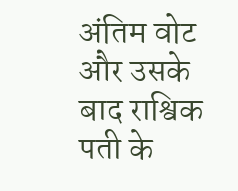अंतिम वोट और उसके बाद राश्विक पती के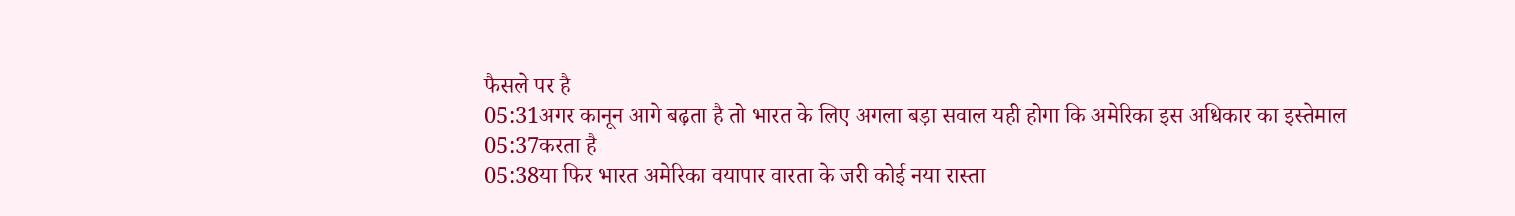फैसले पर है
05:31अगर कानून आगे बढ़ता है तो भारत के लिए अगला बड़ा सवाल यही होगा कि अमेरिका इस अधिकार का इस्तेमाल
05:37करता है
05:38या फिर भारत अमेरिका वयापार वारता के जरी कोई नया रास्ता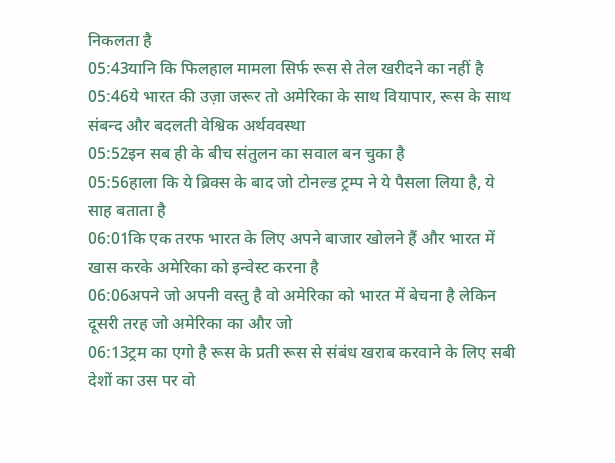निकलता है
05:43यानि कि फिलहाल मामला सिर्फ रूस से तेल खरीदने का नहीं है
05:46ये भारत की उज़ा जरूर तो अमेरिका के साथ वियापार, रूस के साथ संबन्द और बदलती वेश्विक अर्थववस्था
05:52इन सब ही के बीच संतुलन का सवाल बन चुका है
05:56हाला कि ये ब्रिक्स के बाद जो टोनल्ड ट्रम्प ने ये पैसला लिया है, ये साह बताता है
06:01कि एक तरफ भारत के लिए अपने बाजार खोलने हैं और भारत में खास करके अमेरिका को इन्वेस्ट करना है
06:06अपने जो अपनी वस्तु है वो अमेरिका को भारत में बेचना है लेकिन दूसरी तरह जो अमेरिका का और जो
06:13ट्रम का एगो है रूस के प्रती रूस से संबंध खराब करवाने के लिए सबी देशों का उस पर वो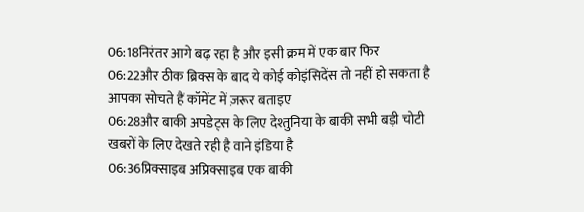06:18निरंतर आगे बढ़ रहा है और इसी क्रम में एक बार फिर
06:22और ठीक ब्रिक्स के बाद ये कोई कोइंसिदेंस तो नहीं हो सकता है आपका सोचते हैं कॉमेंट में ज़रूर बताइए
06:28और बाकी अपडेट्स के लिए देश्तुनिया के बाकी सभी बड़ी चोटी खबरों के लिए देखते रही है वाने इंडिया है
06:36प्रिक्साइब अप्रिक्साइब एक बाकी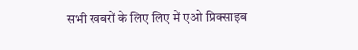सभी खबरों के लिए लिए में एओ प्रिक्साइब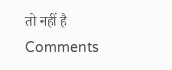तो नहीं है
Comments